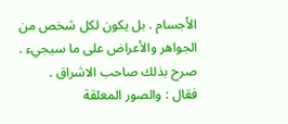الأجسام . بل يكون لكل شخص من الجواهر والأعراض على ما سيجيء .
صرح بذلك صاحب الاشراق .
فقال : والصور المعلقة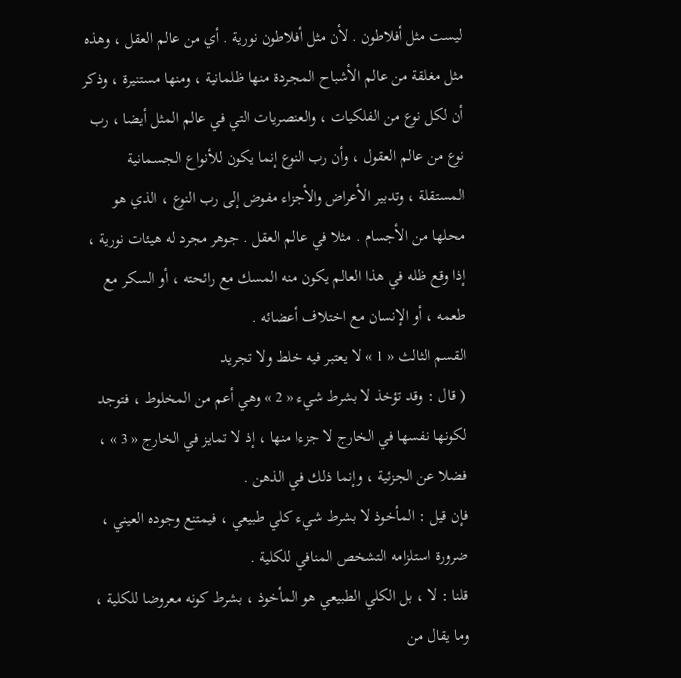ليست مثل أفلاطون . لأن مثل أفلاطون نورية . أي من عالم العقل ، وهذه مثل مغلقة من عالم الأشباح المجردة منها ظلمانية ، ومنها مستنيرة ، وذكر أن لكل نوع من الفلكيات ، والعنصريات التي في عالم المثل أيضا ، رب نوع من عالم العقول ، وأن رب النوع إنما يكون للأنواع الجسمانية المستقلة ، وتدبير الأعراض والأجزاء مفوض إلى رب النوع ، الذي هو محلها من الأجسام . مثلا في عالم العقل . جوهر مجرد له هيئات نورية ، إذا وقع ظله في هذا العالم يكون منه المسك مع رائحته ، أو السكر مع طعمه ، أو الإنسان مع اختلاف أعضائه .
القسم الثالث « 1 » لا يعتبر فيه خلط ولا تجريد
( قال : وقد تؤخذ لا بشرط شيء « 2 » وهي أعم من المخلوط ، فتوجد لكونها نفسها في الخارج لا جزءا منها ، إذ لا تمايز في الخارج « 3 » ، فضلا عن الجزئية ، وإنما ذلك في الذهن .
فإن قيل : المأخوذ لا بشرط شيء كلي طبيعي ، فيمتنع وجوده العيني ، ضرورة استلزامه التشخص المنافي للكلية .
قلنا : لا ، بل الكلي الطبيعي هو المأخوذ ، بشرط كونه معروضا للكلية ، وما يقال من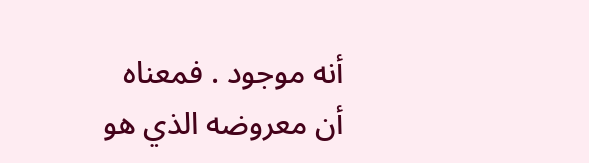أنه موجود . فمعناه أن معروضه الذي هو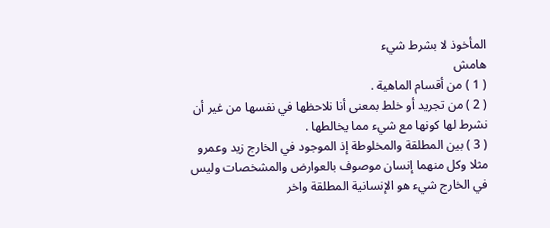المأخوذ لا بشرط شيء
هامش
( 1 ) من أقسام الماهية .
( 2 ) من تجريد أو خلط بمعنى أنا نلاحظها في نفسها من غير أن نشرط لها كونها مع شيء مما يخالطها .
( 3 ) بين المطلقة والمخلوطة إذ الموجود في الخارج زيد وعمرو مثلا وكل منهما إنسان موصوف بالعوارض والمشخصات وليس في الخارج شيء هو الإنسانية المطلقة واخر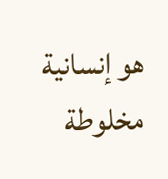هو إنسانية مخلوطة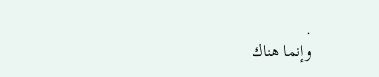.
وإنما هناك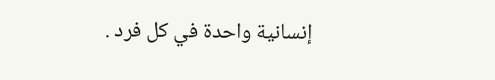إنسانية واحدة في كل فرد .